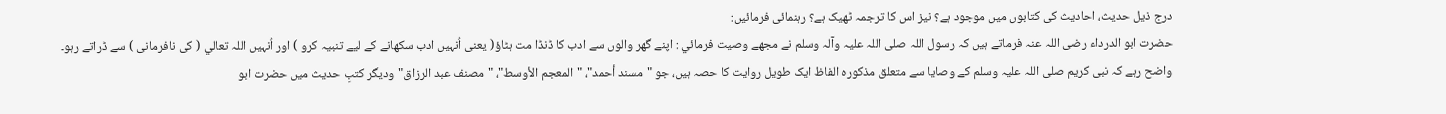درج ذیل حدیث، احادیث کی کتابوں میں موجود ہے؟ نیز اس کا ترجمہ ٹھیک ہے؟ رہنمائی فرمائیں:
حضرت ابو الدرداء رضی اللہ عنہ فرماتے ہیں کہ رسول اللہ صلی اللہ علیہ وآلہ وسلم نے مجھے وصیت فرمائي : اپنے گھر والوں سے ادب کا ڈنڈا مت ہٹاؤ( یعنی اُنہیں ادب سکھانے کے لیے تنبیہ کرو ) اور اُنہیں اللہ تعالي ( کی نافرمانی ) سے ڈراتے رہو۔
واضح رہے کہ نبی کریم صلی اللہ علیہ وسلم کے وصایا سے متعلق مذکورہ الفاظ ایک طویل روایت کا حصہ ہیں، جو "مسند أحمد"، "المعجم الأوسط"، "مصنف عبد الرزاق"ودیگر کتبِ حدیث میں حضرت ابو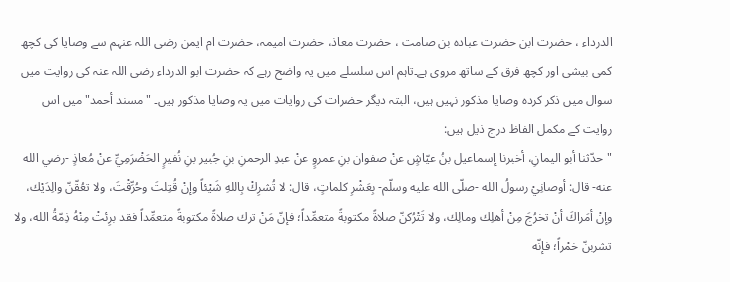الدرداء ، حضرت ابن حضرت عبادہ بن صامت ، حضرت معاذ، حضرت امیمہ، حضرت ام ایمن رضی اللہ عنہم سے وصایا کی کچھ کمی بیشی اور کچھ فرق کے ساتھ مروی ہے۔تاہم اس سلسلے میں یہ واضح رہے کہ حضرت ابو الدرداء رضی اللہ عنہ کی روایت میں سوال میں ذکر کردہ وصایا مذکور نہیں ہیں، البتہ دیگر حضرات کی روایات میں یہ وصایا مذکور ہیں۔ "مسند أحمد"میں اس روایت کے مکمل الفاظ درج ذیل ہیں:
"حدّثنا أبو اليمانِ، أخبرنا إسماعيل بنُ عيّاشٍ عنْ صفوان بنِ عمروٍ عنْ عبدِ الرحمنِ بنِ جُبير بنِ نُفيرٍ الحَضْرَمِيِّ عنْ مُعاذٍ -رضي الله عنه- قال: أوصانِيْ رسولُ الله -صلّى الله عليه وسلّم- بِعَشْرِ كلماتٍ، قال: لا تُشرِكْ بِاللهِ شَيْئاً وإنْ قُتِلتَ وحُرِّقْتَ، ولا تعُقّنّ والِدَيْك، وإنْ أمَراكَ أنْ تخرُجَ مِنْ أهلِك ومالِك، ولا تَتْرُكنّ صلاةً مكتوبةً متعمِّداً؛ فإنّ مَنْ ترك صلاةً مكتوبةً متعمِّداً فقد برِئتْ مِنْهُ ذِمّةُ الله، ولا تشربنّ خمْراً؛ فإنّه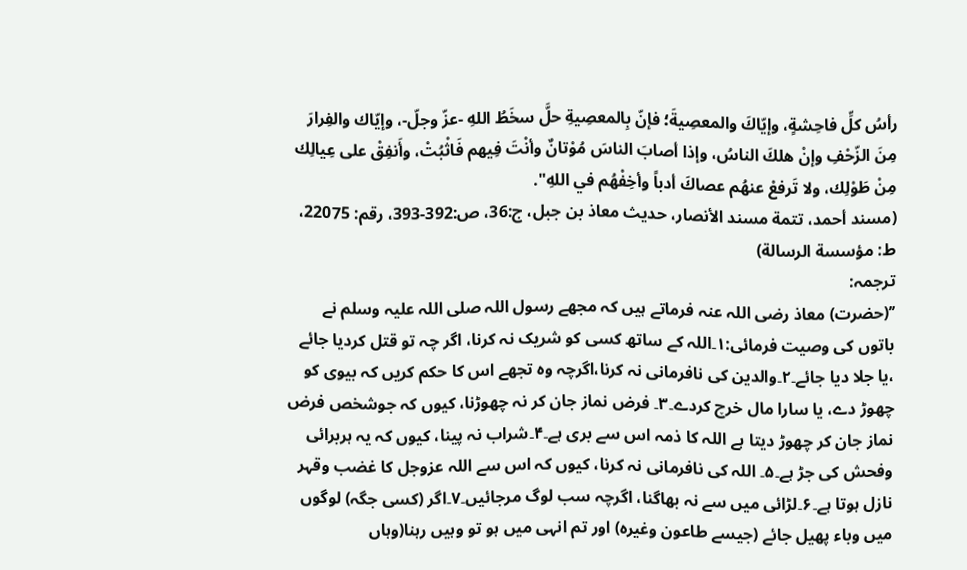رأسُ كلِّ فاحِشةٍ، وإيّاكَ والمعصِيةَ؛ فإنّ بِالمعصِيةِ حلَّ سخَطُ اللهِ -عزّ وجلّ-، وإيّاك والفِرارَ مِنَ الزّحْفِ وإنْ هلكَ الناسُ، وإذا أصابَ الناسَ مُوْتانٌ وأنْتَ فِيهم فَاثْبُتْ، وأَنفِقْ على عِيالِك مِنْ طَوْلِك، ولا تَرفعْ عنهُم عصاكَ أدباً وأخِفْهُم في اللهِ".
(مسند أحمد، تتمة مسند الأنصار، حديث معاذ بن جبل، ج:36، ص:392-393، رقم: 22075، ط: مؤسسة الرسالة)
ترجمہ:
’’(حضرت) معاذ رضی اللہ عنہ فرماتے ہیں کہ مجھے رسول اللہ صلی اللہ علیہ وسلم نے باتوں کی وصیت فرمائی:۱۔اللہ کے ساتھ کسی کو شریک نہ کرنا، اگر چہ تو قتل کردیا جائے ،یا جلا دیا جائے۔۲۔والدین کی نافرمانی نہ کرنا،اگرچہ وہ تجھے اس کا حکم کریں کہ بیوی کو چھوڑ دے، یا سارا مال خرچ کردے۔۳۔ فرض نماز جان کر نہ چھوڑنا، کیوں کہ جوشخص فرض نماز جان کر چھوڑ دیتا ہے اللہ کا ذمہ اس سے بری ہے۔۴۔شراب نہ پینا، کیوں کہ یہ ہربرائی وفحش کی جڑ ہے۔۵۔ اللہ کی نافرمانی نہ کرنا، کیوں کہ اس سے اللہ عزوجل کا غضب وقہر نازل ہوتا ہے۔۶۔لڑائی میں سے نہ بھاگنا، اگرچہ سب لوگ مرجائیں۔۷۔اگر (کسی جگہ) لوگوں میں وباء پھیل جائے (جیسے طاعون وغیرہ) اور تم انہی میں ہو تو وہیں رہنا(وہاں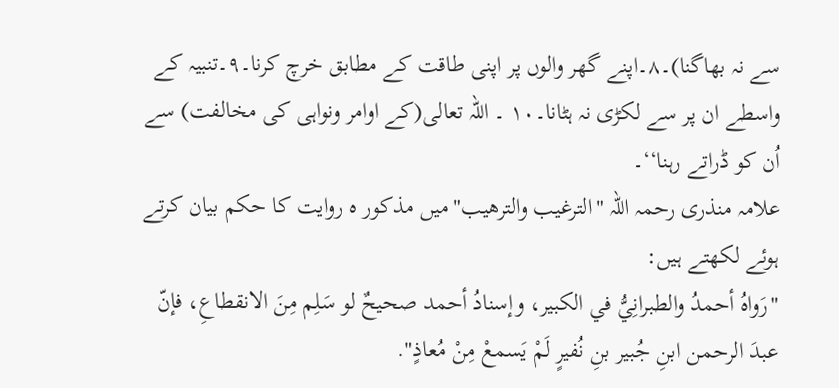سے نہ بھاگنا)۔۸۔اپنے گھر والوں پر اپنی طاقت کے مطابق خرچ کرنا۔۹۔تنبیہ کے واسطے ان پر سے لکڑی نہ ہٹانا۔۱۰ ۔ اللہ تعالی(کے اوامر ونواہی کی مخالفت) سے اُن کو ڈراتے رہنا‘‘۔
علامہ منذری رحمہ اللہ "الترغيب والترهيب"میں مذکور ہ روایت کا حکم بیان کرتے ہوئے لکھتے ہیں:
"رَواهُ أحمدُ والطبرانِيُّ في الكبير، وإسنادُ أحمد صحيحٌ لو سَلِم مِنَ الانقطاعِ، فإنّ عبدَ الرحمن ابنِ جُبير بنِ نُفيرٍ لَمْ يَسمعْ مِنْ مُعاذٍ".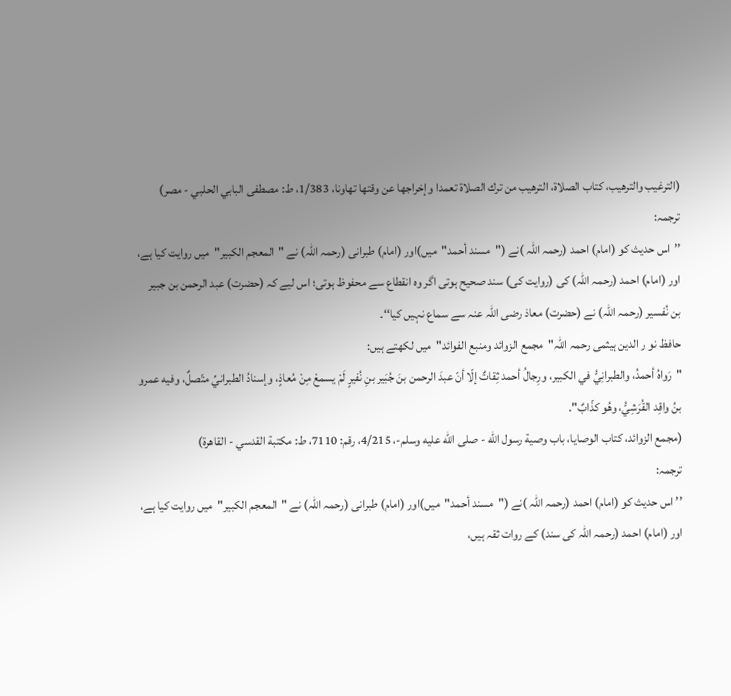(الترغيب والترهيب، كتاب الصلاة، الترهيب من ترك الصلاة تعمدا وإخراجها عن وقتها تهاونا، 1/383، ط: مصطفى البابي الحلبي - مصر)
ترجمہ:
’’اس حدیث کو (امام) احمد (رحمہ اللہ )نے ("مسند أحمد"میں)اور (امام) طبرانی (رحمہ اللہ) نے "المعجم الكبير"میں روایت کیا ہے، اور (امام) احمد (رحمہ اللہ) کی (روایت کی) سند صحیح ہوتی اگر وہ انقطاع سے محفوظ ہوتی؛ اس لیے کہ (حضرت) عبد الرحمن بن جبیر بن نُفسیر (رحمہ اللہ) نے (حضرت) معاذ رضی اللہ عنہ سے سماع نہیں کیا‘‘۔
حافظ نو ر الدین ہیثمی رحمہ اللہ"مجمع الزوائد ومنبع الفوائد"میں لکھتے ہیں:
"رَواهُ أحمدُ، والطبرانِيُّ في الكبير، ورِجالُ أحمد ثِقاتٌ إلّا أنّ عبدَ الرحمن بنَ جُبَير بنِ نُفيرٍ لَمْ يسمعْ مِنْ مُعاذٍ، وإسنادُ الطبرانيِّ متّصلٌ، وفيه عمرو بنُ واقِد القُرَشِيُّ، وهُو كذّابٌ".
(مجمع الزوائد، كتاب الوصايا، باب وصية رسول الله - صلى الله عليه وسلم-، 4/215، رقم: 7110، ط: مكتبة القدسي - القاهرة)
ترجمہ:
’’ اس حدیث کو (امام) احمد (رحمہ اللہ )نے ("مسند أحمد"میں)اور (امام) طبرانی (رحمہ اللہ) نے "المعجم الكبير"میں روایت کیا ہے، اور (امام) احمد (رحمہ اللہ کی سند) کے روات ثقہ ہیں،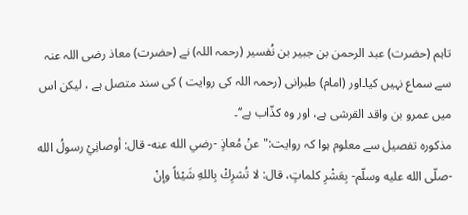تاہم (حضرت) عبد الرحمن بن جبیر بن نُفسیر (رحمہ اللہ) نے (حضرت) معاذ رضی اللہ عنہ سے سماع نہیں کیا۔اور (امام) طبرانی (رحمہ اللہ کی روایت ) کی سند متصل ہے ، لیکن اس میں عمرو بن واقد القرشی ہے، اور وہ کذّاب ہے‘‘۔
مذکورہ تفصیل سے معلوم ہوا کہ روایت:"عنْ مُعاذٍ -رضي الله عنه- قال: أوصانِيْ رسولُ الله -صلّى الله عليه وسلّم- بِعَشْرِ كلماتٍ، قال: لا تُشرِكْ بِاللهِ شَيْئاً وإنْ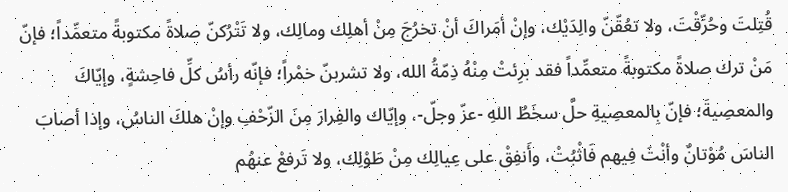قُتِلتَ وحُرِّقْتَ، ولا تعُقّنّ والِدَيْك، وإنْ أمَراكَ أنْ تخرُجَ مِنْ أهلِك ومالِك، ولا تَتْرُكنّ صلاةً مكتوبةً متعمِّداً؛ فإنّ مَنْ ترك صلاةً مكتوبةً متعمِّداً فقد برِئتْ مِنْهُ ذِمّةُ الله، ولا تشربنّ خمْراً؛ فإنّه رأسُ كلِّ فاحِشةٍ، وإيّاكَ والمعصِيةَ؛ فإنّ بِالمعصِيةِ حلَّ سخَطُ اللهِ -عزّ وجلّ-، وإيّاك والفِرارَ مِنَ الزّحْفِ وإنْ هلكَ الناسُ، وإذا أصابَ الناسَ مُوْتانٌ وأنْتَ فِيهم فَاثْبُتْ، وأَنفِقْ على عِيالِك مِنْ طَوْلِك، ولا تَرفعْ عنهُم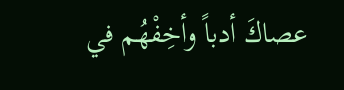عصاكَ أدباً وأخِفْهُم في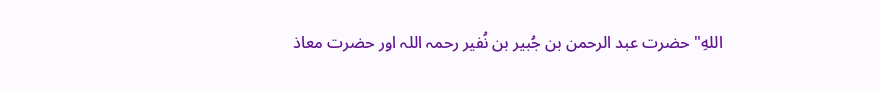اللهِ" حضرت عبد الرحمن بن جُبیر بن نُفیر رحمہ اللہ اور حضرت معاذ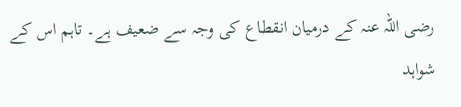رضی اللہ عنہ کے درمیان انقطاع کی وجہ سے ضعیف ہے۔ تاہم اس کے شواہد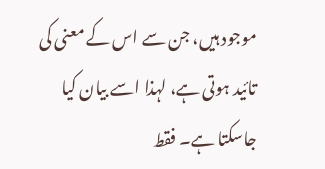موجود ہیں، جن سے اس کے معنی کی تائید ہوتی ہے، لہذا اسے بیان کیا جاسکتا ہے۔ فقط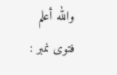والله أعلم
فتوی نمبر :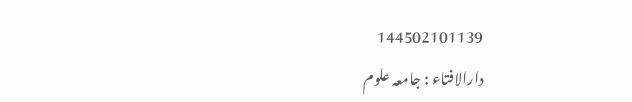144502101139
دارالافتاء : جامعہ علوم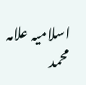اسلامیہ علامہ محمد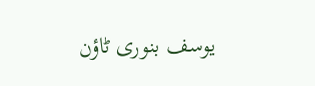یوسف بنوری ٹاؤن